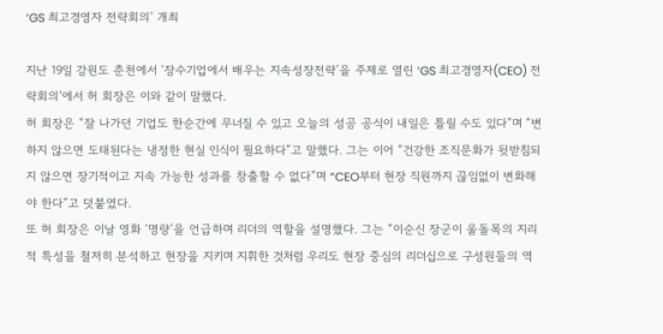‘GS 최고경영자 전략회의’ 개최

지난 19일 강원도 춘천에서 ‘장수기업에서 배우는 지속성장전략’을 주제로 열린 ‘GS 최고경영자(CEO) 전략회의’에서 허 회장은 이와 같이 말했다.
허 회장은 “잘 나가던 기업도 한순간에 무너질 수 있고 오늘의 성공 공식이 내일은 틀릴 수도 있다”며 “변하지 않으면 도태된다는 냉정한 현실 인식이 필요하다”고 말했다. 그는 이어 “건강한 조직문화가 뒷받침되지 않으면 장기적이고 지속 가능한 성과를 창출할 수 없다”며 “CEO부터 현장 직원까지 끊임없이 변화해야 한다”고 덧붙였다.
또 허 회장은 이날 영화 ‘명량’을 언급하며 리더의 역할을 설명했다. 그는 “이순신 장군이 울돌목의 지리적 특성을 철저히 분석하고 현장을 지키며 지휘한 것처럼 우리도 현장 중심의 리더십으로 구성원들의 역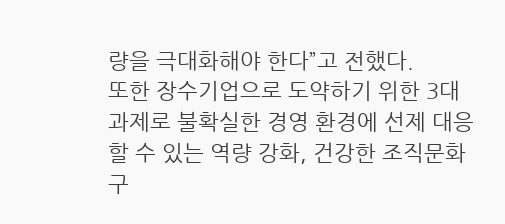량을 극대화해야 한다”고 전했다.
또한 장수기업으로 도약하기 위한 3대 과제로 불확실한 경영 환경에 선제 대응할 수 있는 역량 강화, 건강한 조직문화 구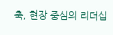축, 현장 중심의 리더십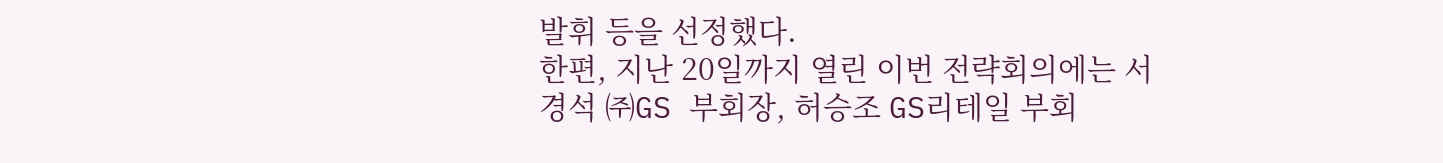발휘 등을 선정했다.
한편, 지난 20일까지 열린 이번 전략회의에는 서경석 ㈜GS 부회장, 허승조 GS리테일 부회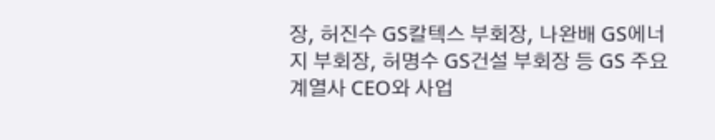장, 허진수 GS칼텍스 부회장, 나완배 GS에너지 부회장, 허명수 GS건설 부회장 등 GS 주요 계열사 CEO와 사업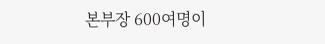본부장 600여명이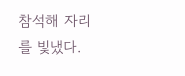참석해 자리를 빛냈다.